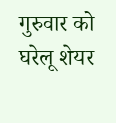गुरुवार को घरेलू शेयर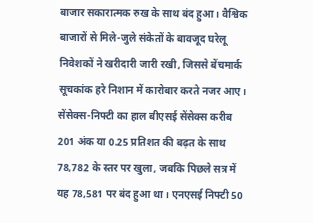बाजार सकारात्मक रुख के साथ बंद हुआ। वैश्विक बाजारों से मिले-जुले संकेतों के बावजूद घरेलू निवेशकों ने खरीदारी जारी रखी, जिससे बेंचमार्क सूचकांक हरे निशान में कारोबार करते नजर आए। सेंसेक्स-निफ्टी का हाल बीएसई सेंसेक्स करीब 201 अंक या 0.25 प्रतिशत की बढ़त के साथ 78,782 के स्तर पर खुला, जबकि पिछले सत्र में यह 78,581 पर बंद हुआ था। एनएसई निफ्टी 50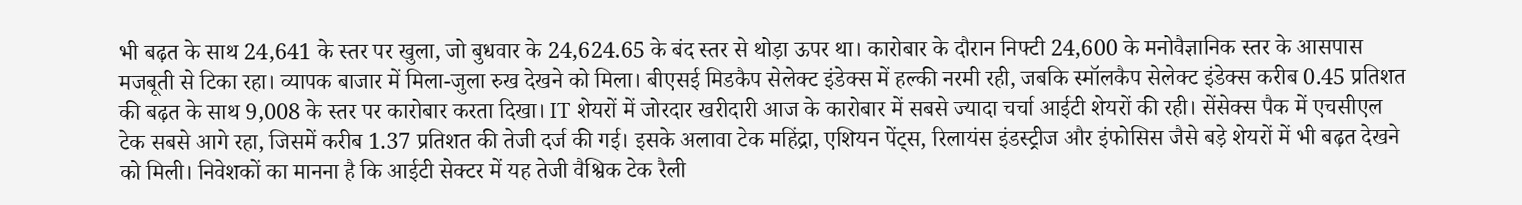भी बढ़त के साथ 24,641 के स्तर पर खुला, जो बुधवार के 24,624.65 के बंद स्तर से थोड़ा ऊपर था। कारोबार के दौरान निफ्टी 24,600 के मनोवैज्ञानिक स्तर के आसपास मजबूती से टिका रहा। व्यापक बाजार में मिला-जुला रुख देखने को मिला। बीएसई मिडकैप सेलेक्ट इंडेक्स में हल्की नरमी रही, जबकि स्मॉलकैप सेलेक्ट इंडेक्स करीब 0.45 प्रतिशत की बढ़त के साथ 9,008 के स्तर पर कारोबार करता दिखा। IT शेयरों में जोरदार खरीदारी आज के कारोबार में सबसे ज्यादा चर्चा आईटी शेयरों की रही। सेंसेक्स पैक में एचसीएल टेक सबसे आगे रहा, जिसमें करीब 1.37 प्रतिशत की तेजी दर्ज की गई। इसके अलावा टेक महिंद्रा, एशियन पेंट्स, रिलायंस इंडस्ट्रीज और इंफोसिस जैसे बड़े शेयरों में भी बढ़त देखने को मिली। निवेशकों का मानना है कि आईटी सेक्टर में यह तेजी वैश्विक टेक रैली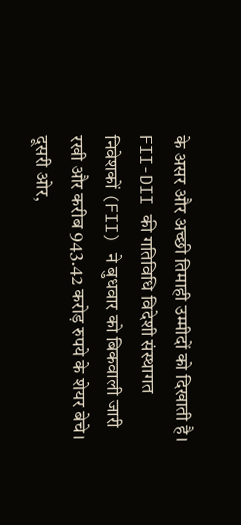के असर और अच्छी तिमाही उम्मीदों को दिखाती है। FII-DII की गतिविधि विदेशी संस्थागत निवेशकों (FII) ने बुधवार को बिकवाली जारी रखी और करीब 943.42 करोड़ रुपये के शेयर बेचे। दूसरी ओर,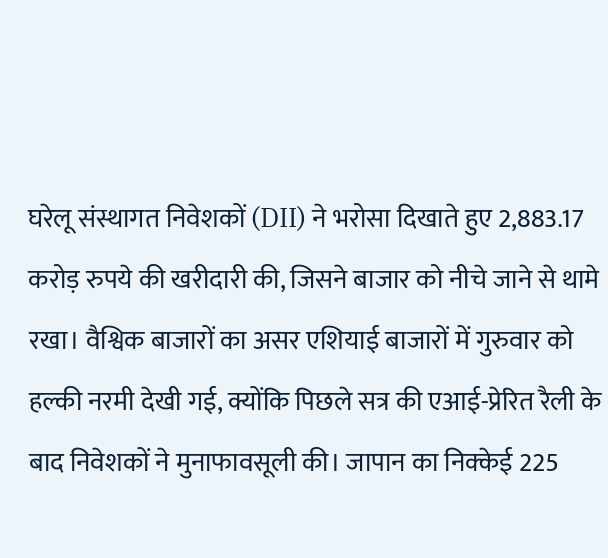घरेलू संस्थागत निवेशकों (DII) ने भरोसा दिखाते हुए 2,883.17 करोड़ रुपये की खरीदारी की, जिसने बाजार को नीचे जाने से थामे रखा। वैश्विक बाजारों का असर एशियाई बाजारों में गुरुवार को हल्की नरमी देखी गई, क्योंकि पिछले सत्र की एआई-प्रेरित रैली के बाद निवेशकों ने मुनाफावसूली की। जापान का निक्केई 225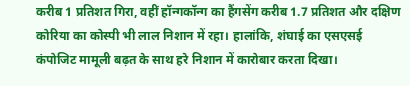करीब 1 प्रतिशत गिरा, वहीं हॉन्गकॉन्ग का हैंगसेंग करीब 1.7 प्रतिशत और दक्षिण कोरिया का कोस्पी भी लाल निशान में रहा। हालांकि, शंघाई का एसएसई कंपोजिट मामूली बढ़त के साथ हरे निशान में कारोबार करता दिखा।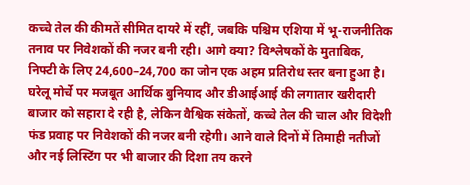कच्चे तेल की कीमतें सीमित दायरे में रहीं, जबकि पश्चिम एशिया में भू-राजनीतिक तनाव पर निवेशकों की नजर बनी रही। आगे क्या? विश्लेषकों के मुताबिक, निफ्टी के लिए 24,600–24,700 का जोन एक अहम प्रतिरोध स्तर बना हुआ है। घरेलू मोर्चे पर मजबूत आर्थिक बुनियाद और डीआईआई की लगातार खरीदारी बाजार को सहारा दे रही है, लेकिन वैश्विक संकेतों, कच्चे तेल की चाल और विदेशी फंड प्रवाह पर निवेशकों की नजर बनी रहेगी। आने वाले दिनों में तिमाही नतीजों और नई लिस्टिंग पर भी बाजार की दिशा तय करने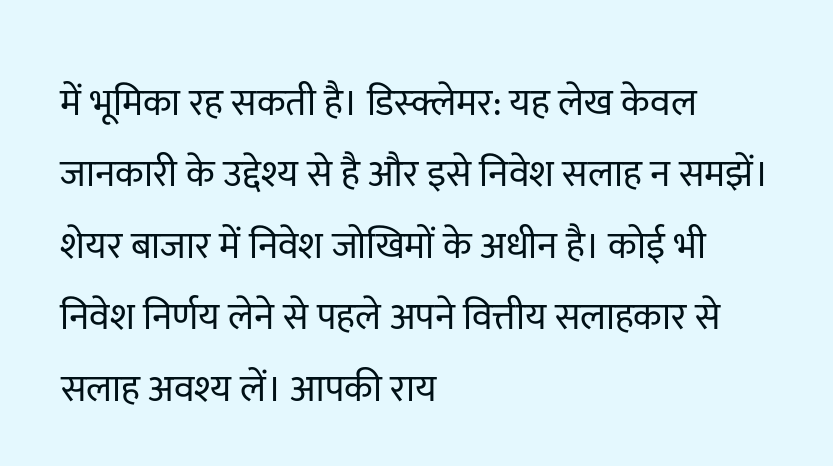में भूमिका रह सकती है। डिस्क्लेमर: यह लेख केवल जानकारी के उद्देश्य से है और इसे निवेश सलाह न समझें। शेयर बाजार में निवेश जोखिमों के अधीन है। कोई भी निवेश निर्णय लेने से पहले अपने वित्तीय सलाहकार से सलाह अवश्य लें। आपकी राय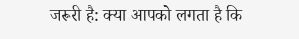जरूरी है: क्या आपको लगता है कि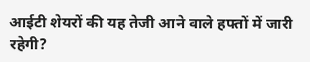आईटी शेयरों की यह तेजी आने वाले हफ्तों में जारी रहेगी?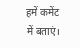हमें कमेंट में बताएं।